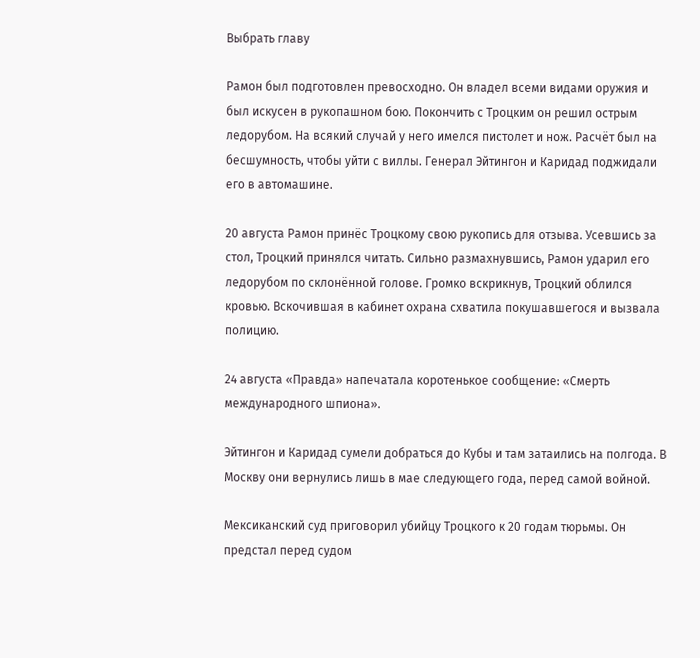Выбрать главу

Рамон был подготовлен превосходно. Он владел всеми видами оружия и был искусен в рукопашном бою. Покончить с Троцким он решил острым ледорубом. На всякий случай у него имелся пистолет и нож. Расчёт был на бесшумность, чтобы уйти с виллы. Генерал Эйтингон и Каридад поджидали его в автомашине.

20 августа Рамон принёс Троцкому свою рукопись для отзыва. Усевшись за стол, Троцкий принялся читать. Сильно размахнувшись, Рамон ударил его ледорубом по склонённой голове. Громко вскрикнув, Троцкий облился кровью. Вскочившая в кабинет охрана схватила покушавшегося и вызвала полицию.

24 августа «Правда» напечатала коротенькое сообщение: «Смерть международного шпиона».

Эйтингон и Каридад сумели добраться до Кубы и там затаились на полгода. В Москву они вернулись лишь в мае следующего года, перед самой войной.

Мексиканский суд приговорил убийцу Троцкого к 20 годам тюрьмы. Он предстал перед судом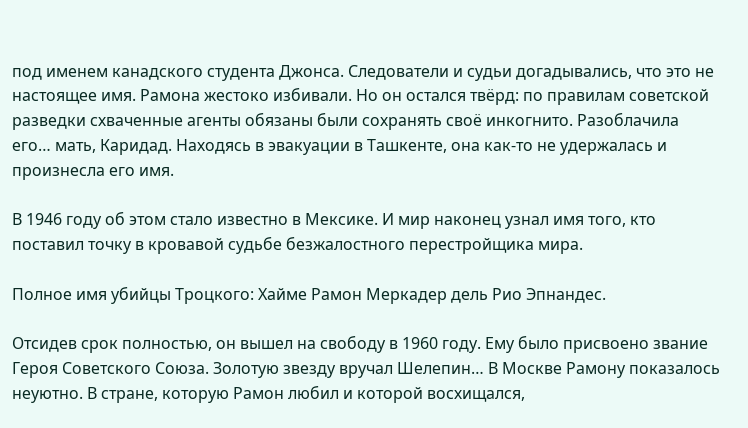под именем канадского студента Джонса. Следователи и судьи догадывались, что это не настоящее имя. Рамона жестоко избивали. Но он остался твёрд: по правилам советской разведки схваченные агенты обязаны были сохранять своё инкогнито. Разоблачила его… мать, Каридад. Находясь в эвакуации в Ташкенте, она как-то не удержалась и произнесла его имя.

В 1946 году об этом стало известно в Мексике. И мир наконец узнал имя того, кто поставил точку в кровавой судьбе безжалостного перестройщика мира.

Полное имя убийцы Троцкого: Хайме Рамон Меркадер дель Рио Эпнандес.

Отсидев срок полностью, он вышел на свободу в 1960 году. Ему было присвоено звание Героя Советского Союза. Золотую звезду вручал Шелепин… В Москве Рамону показалось неуютно. В стране, которую Рамон любил и которой восхищался,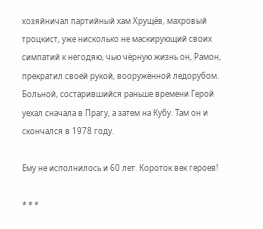хозяйничал партийный хам Хрущёв, махровый троцкист, уже нисколько не маскирующий своих симпатий к негодяю, чью чёрную жизнь он, Рамон, прекратил своей рукой, вооружённой ледорубом. Больной, состарившийся раньше времени Герой уехал сначала в Прагу, а затем на Кубу. Там он и скончался в 1978 году.

Ему не исполнилось и 60 лет. Короток век героев!

* * *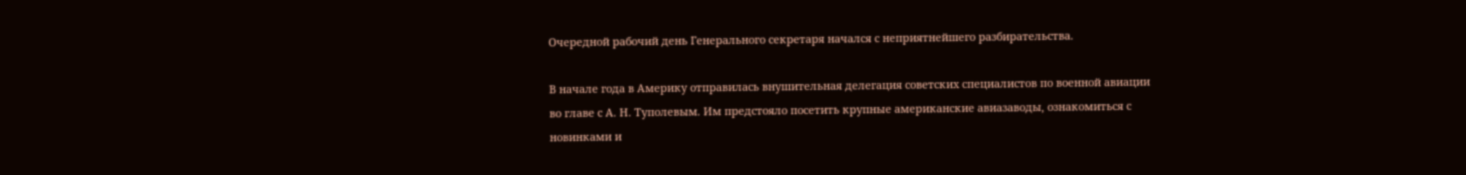Очередной рабочий день Генерального секретаря начался с неприятнейшего разбирательства.

В начале года в Америку отправилась внушительная делегация советских специалистов по военной авиации во главе с А. Н. Туполевым. Им предстояло посетить крупные американские авиазаводы, ознакомиться с новинками и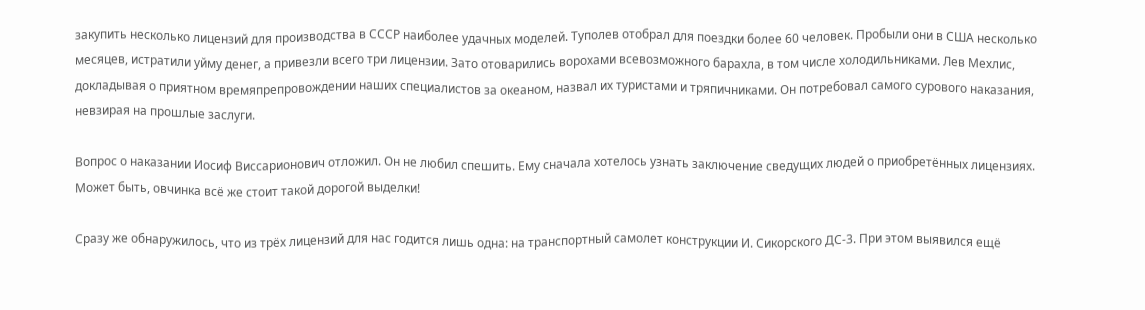закупить несколько лицензий для производства в СССР наиболее удачных моделей. Туполев отобрал для поездки более 60 человек. Пробыли они в США несколько месяцев, истратили уйму денег, а привезли всего три лицензии. Зато отоварились ворохами всевозможного барахла, в том числе холодильниками. Лев Мехлис, докладывая о приятном времяпрепровождении наших специалистов за океаном, назвал их туристами и тряпичниками. Он потребовал самого сурового наказания, невзирая на прошлые заслуги.

Вопрос о наказании Иосиф Виссарионович отложил. Он не любил спешить. Ему сначала хотелось узнать заключение сведущих людей о приобретённых лицензиях. Может быть, овчинка всё же стоит такой дорогой выделки!

Сразу же обнаружилось, что из трёх лицензий для нас годится лишь одна: на транспортный самолет конструкции И. Сикорского ДС-3. При этом выявился ещё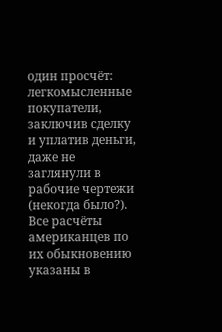один просчёт: легкомысленные покупатели, заключив сделку и уплатив деньги, даже не заглянули в рабочие чертежи (некогда было?). Все расчёты американцев по их обыкновению указаны в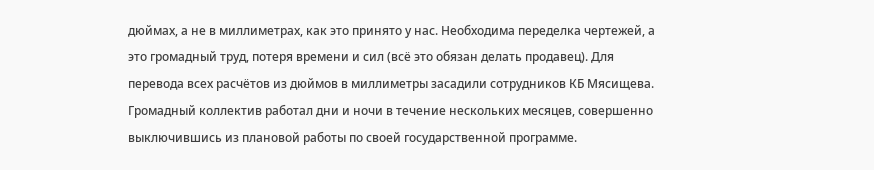дюймах, а не в миллиметрах, как это принято у нас. Необходима переделка чертежей, а это громадный труд, потеря времени и сил (всё это обязан делать продавец). Для перевода всех расчётов из дюймов в миллиметры засадили сотрудников КБ Мясищева. Громадный коллектив работал дни и ночи в течение нескольких месяцев, совершенно выключившись из плановой работы по своей государственной программе.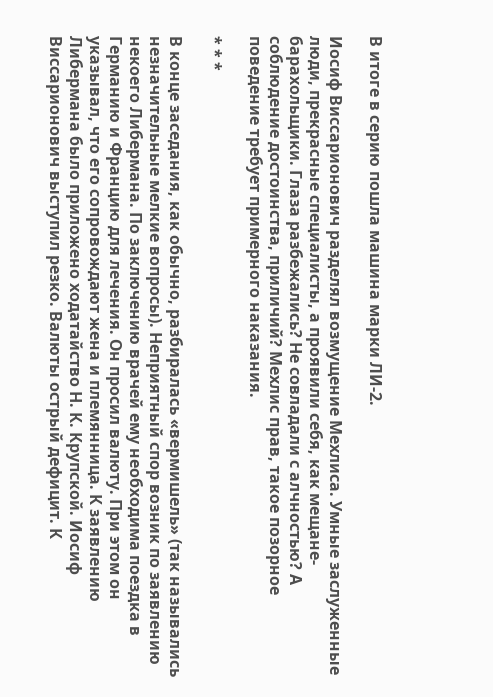В итоге в серию пошла машина марки ЛИ-2.

Иосиф Виссарионович разделял возмущение Мехлиса. Умные заслуженные люди, прекрасные специалисты, а проявили себя, как мещане-барахольщики. Глаза разбежались? Не совладали с алчностью? А соблюдение достоинства, приличий? Мехлис прав, такое позорное поведение требует примерного наказания.

* * *

В конце заседания, как обычно, разбиралась «вермишель» (так назывались незначительные мелкие вопросы). Неприятный спор возник по заявлению некоего Либермана. По заключению врачей ему необходима поездка в Германию и Францию для лечения. Он просил валюту. При этом он указывал, что его сопровождают жена и племянница. К заявлению Либермана было приложено ходатайство Н. К. Крупской. Иосиф Виссарионович выступил резко. Валюты острый дефицит. К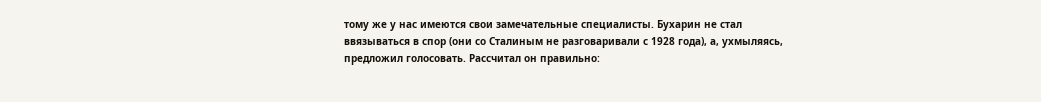тому же у нас имеются свои замечательные специалисты. Бухарин не стал ввязываться в спор (они со Сталиным не разговаривали с 1928 года), а, ухмыляясь, предложил голосовать. Рассчитал он правильно: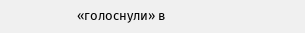«голоснули» в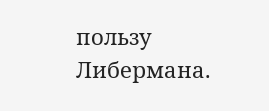пользу Либермана.